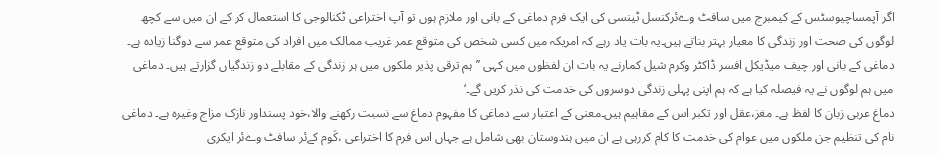اگر آپمساچیوسٹس کے کیمبرج میں سافٹ وےئرکنسل ٹینسی کی ایک فرم دماغی کے بانی اور ملازم ہوں تو آپ اختراعی ٹکنالوجی کا استعمال کر کے ان میں سے کچھ لوگوں کی صحت اور زندگی کا معیار بہتر بناتے ہیں۔یہ بات یاد رہے کہ امریکہ میں کسی شخص کی متوقع عمر غریب ممالک میں افراد کی متوقع عمر سے دوگنا زیادہ ہے۔ دماغی کے بانی اور چیف میڈیکل افسر ڈاکٹر وکرم شیل کمارنے یہ بات ان لفظوں میں کہی ’’ہم ترقی پذیر ملکوں میں ہر زندگی کے مقابلے دو زندگیاں گزارتے ہیں۔ دماغی میں ہم لوگوں نے یہ فیصلہ کیا ہے کہ ہم اپنی پہلی زندگی دوسروں کی خدمت کی نذر کریں گے۔‘
دماغ عربی زبان کا لفظ ہے۔ مغز،عقل اور تکبر اس کے مفاہیم ہیں۔معنی کے اعتبار سے دماغی کا مفہوم دماغ سے نسبت رکھنے والا،خود پسنداور نازک مزاج وغیرہ ہے۔ دماغی نام کی تنظیم جن ملکوں میں عوام کی خدمت کا کام کررہی ہے ان میں ہندوستان بھی شامل ہے جہاں اس فرم کا اختراعی ،کَوم کےئر سافٹ وےئر ایکری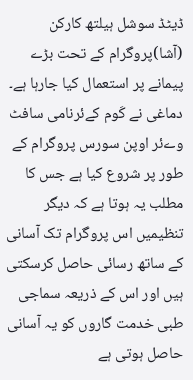ڈیٹڈ سوشل ہیلتھ کارکن (آشا)پروگرام کے تحت بڑے پیمانے پر استعمال کیا جارہا ہے۔ دماغی نے کَوم کےئرنامی سافٹ وےئر اوپن سورس پروگرام کے طور پر شروع کیا ہے جس کا مطلب یہ ہوتا ہے کہ دیگر تنظیمیں اس پروگرام تک آسانی کے ساتھ رسائی حاصل کرسکتی ہیں اور اس کے ذریعہ سماجی طبی خدمت گاروں کو یہ آسانی حاصل ہوتی ہے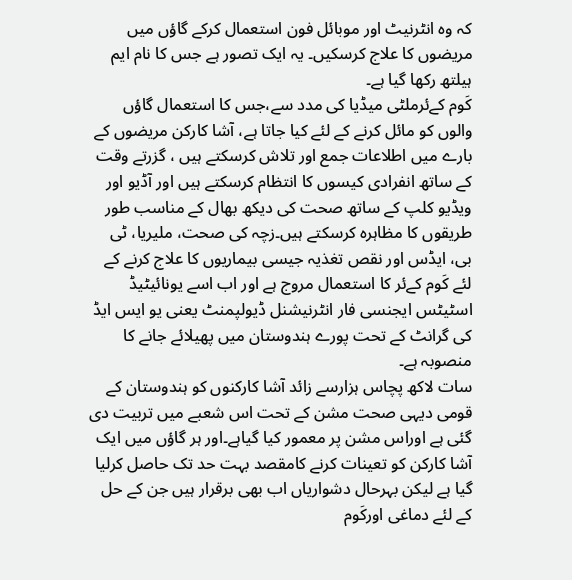کہ وہ انٹرنیٹ اور موبائل فون استعمال کرکے گاؤں میں مریضوں کا علاج کرسکیں۔ یہ ایک تصور ہے جس کا نام ایم ہیلتھ رکھا گیا ہے۔
کَوم کےئرملٹی میڈیا کی مدد سے،جس کا استعمال گاؤں والوں کو مائل کرنے کے لئے کیا جاتا ہے، آشا کارکن مریضوں کے بارے میں اطلاعات جمع اور تلاش کرسکتے ہیں ، گزرتے وقت کے ساتھ انفرادی کیسوں کا انتظام کرسکتے ہیں اور آڈیو اور ویڈیو کلپ کے ساتھ صحت کی دیکھ بھال کے مناسب طور طریقوں کا مظاہرہ کرسکتے ہیں۔زچہ کی صحت، ملیریا، ٹی بی، ایڈس اور نقص تغذیہ جیسی بیماریوں کا علاج کرنے کے لئے کَوم کےئر کا استعمال مروج ہے اور اب اسے یونائیٹیڈ اسٹیٹس ایجنسی فار انٹرنیشنل ڈیولپمنٹ یعنی یو ایس ایڈ کی گرانٹ کے تحت پورے ہندوستان میں پھیلائے جانے کا منصوبہ ہے۔
سات لاکھ پچاس ہزارسے زائد آشا کارکنوں کو ہندوستان کے قومی دیہی صحت مشن کے تحت اس شعبے میں تربیت دی گئی ہے اوراس مشن پر معمور کیا گیاہے۔اور ہر گاؤں میں ایک آشا کارکن کو تعینات کرنے کامقصد بہت حد تک حاصل کرلیا گیا ہے لیکن بہرحال دشواریاں اب بھی برقرار ہیں جن کے حل کے لئے دماغی اورکَوم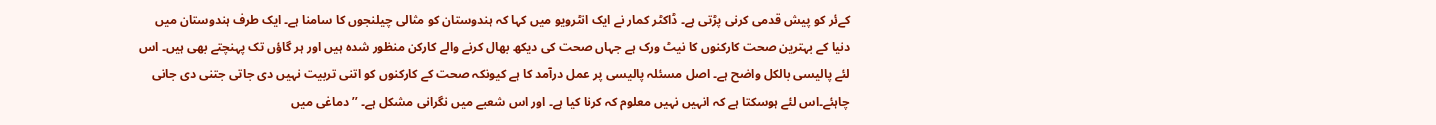کےئر کو پیش قدمی کرنی پڑتی ہے۔ ڈاکٹر کمار نے ایک انٹرویو میں کہا کہ ہندوستان کو مثالی چیلنجوں کا سامنا ہے۔ ایک طرف ہندوستان میں دنیا کے بہترین صحت کارکنوں کا نیٹ ورک ہے جہاں صحت کی دیکھ بھال کرنے والے کارکن منظور شدہ ہیں اور ہر گاؤں تک پہنچتے بھی ہیں۔ اس لئے پالیسی بالکل واضح ہے۔ اصل مسئلہ پالیسی پر عمل درآمد کا ہے کیونکہ صحت کے کارکنوں کو اتنی تربیت نہیں دی جاتی جتنی دی جانی چاہئے۔اس لئے ہوسکتا ہے کہ انہیں نہیں معلوم کہ کرنا کیا ہے۔ اور اس شعبے میں نگرانی مشکل ہے۔ ’’دماغی میں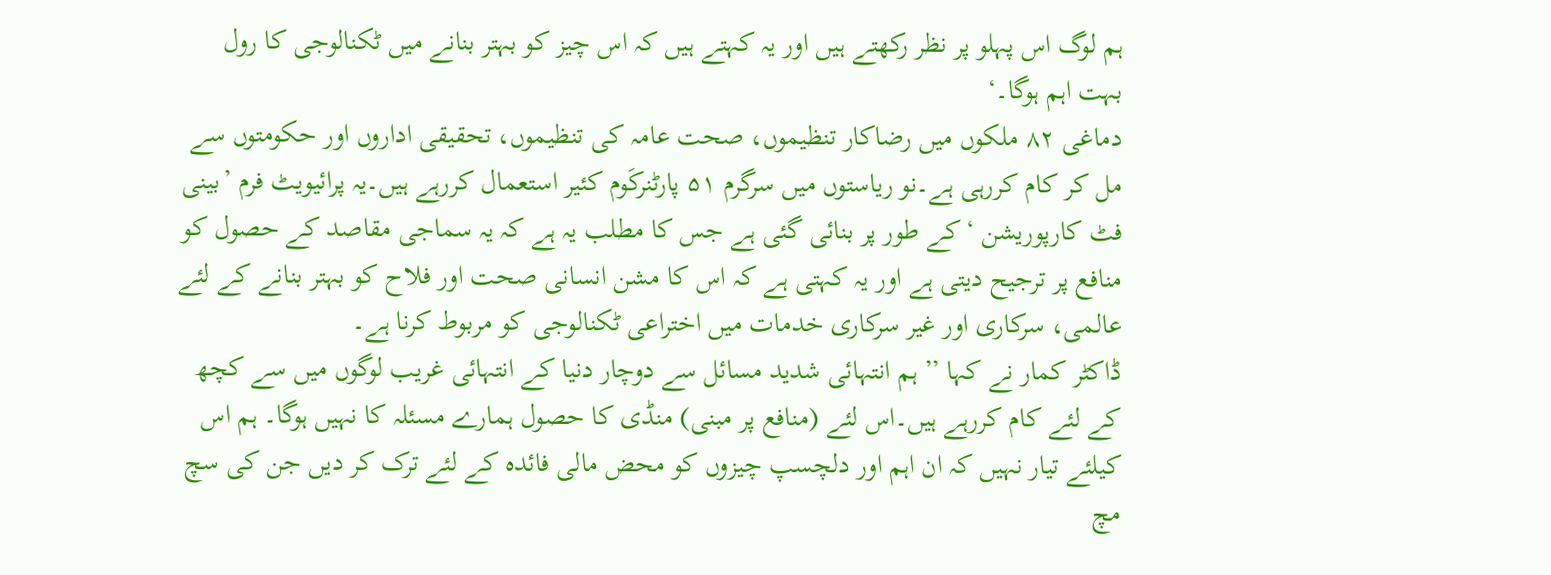ہم لوگ اس پہلو پر نظر رکھتے ہیں اور یہ کہتے ہیں کہ اس چیز کو بہتر بنانے میں ٹکنالوجی کا رول بہت اہم ہوگا۔‘
دماغی ۸۲ ملکوں میں رضاکار تنظیموں، صحت عامہ کی تنظیموں، تحقیقی اداروں اور حکومتوں سے مل کر کام کررہی ہے۔نو ریاستوں میں سرگرم ۵۱ پارٹنرکَوم کئیر استعمال کررہے ہیں۔یہ پرائیویٹ فرم ’بینی فٹ کارپوریشن ‘کے طور پر بنائی گئی ہے جس کا مطلب یہ ہے کہ یہ سماجی مقاصد کے حصول کو منافع پر ترجیح دیتی ہے اور یہ کہتی ہے کہ اس کا مشن انسانی صحت اور فلاح کو بہتر بنانے کے لئے عالمی، سرکاری اور غیر سرکاری خدمات میں اختراعی ٹکنالوجی کو مربوط کرنا ہے۔
ڈاکٹر کمار نے کہا ’’ ہم انتہائی شدید مسائل سے دوچار دنیا کے انتہائی غریب لوگوں میں سے کچھ کے لئے کام کررہے ہیں۔اس لئے (منافع پر مبنی) منڈی کا حصول ہمارے مسئلہ کا نہیں ہوگا۔ ہم اس کیلئے تیار نہیں کہ ان اہم اور دلچسپ چیزوں کو محض مالی فائدہ کے لئے ترک کر دیں جن کی سچ مچ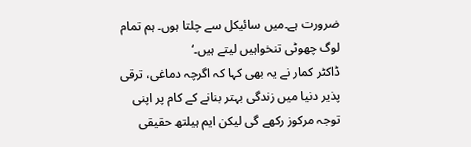ضرورت ہے۔میں سائیکل سے چلتا ہوں۔ ہم تمام لوگ چھوٹی تنخواہیں لیتے ہیں۔‘
ڈاکٹر کمار نے یہ بھی کہا کہ اگرچہ دماغی، ترقی پذیر دنیا میں زندگی بہتر بنانے کے کام پر اپنی توجہ مرکوز رکھے گی لیکن ایم ہیلتھ حقیقی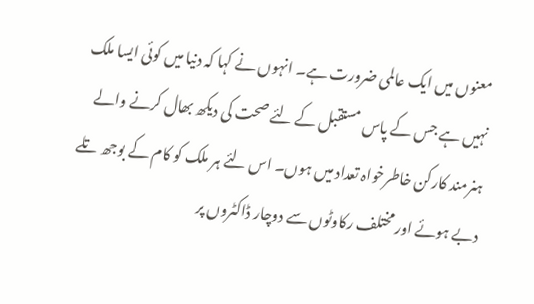معنوں میں ایک عالمی ضرورت ہے۔ انہوں نے کہا کہ دنیا میں کوئی ایسا ملک نہیں ہے جس کے پاس مستقبل کے لئے صحت کی دیکھ بھال کرنے والے ہنرمند کارکن خاطرخواہ تعداد میں ہوں۔ اس لئے ہر ملک کو کام کے بوجھ تلے دبے ہوئے اور مختلف رکاوٹوں سے دوچار ڈاکٹروں پر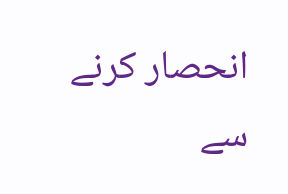انحصار کرنے سے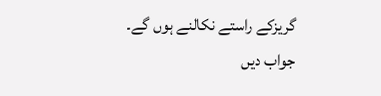گریزکے راستے نکالنے ہوں گے۔
جواب دیں